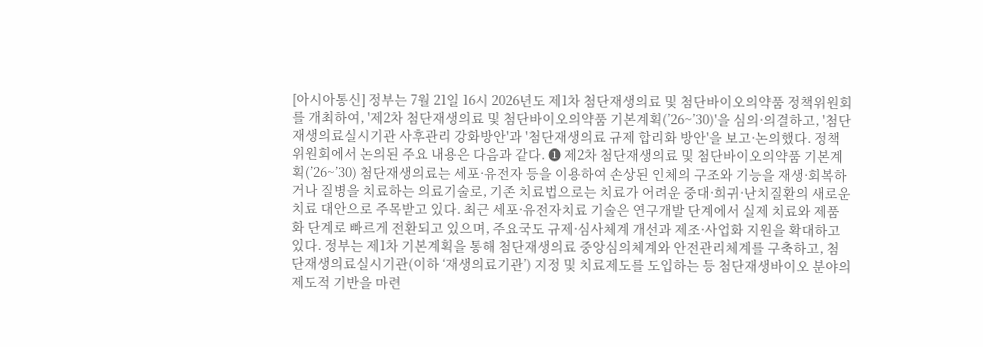[아시아통신] 정부는 7월 21일 16시 2026년도 제1차 첨단재생의료 및 첨단바이오의약품 정책위원회를 개최하여, '제2차 첨단재생의료 및 첨단바이오의약품 기본계획(’26~’30)'을 심의·의결하고, '첨단재생의료실시기관 사후관리 강화방안'과 '첨단재생의료 규제 합리화 방안'을 보고·논의했다. 정책위원회에서 논의된 주요 내용은 다음과 같다. ➊ 제2차 첨단재생의료 및 첨단바이오의약품 기본계획(’26~’30) 첨단재생의료는 세포·유전자 등을 이용하여 손상된 인체의 구조와 기능을 재생·회복하거나 질병을 치료하는 의료기술로, 기존 치료법으로는 치료가 어려운 중대·희귀·난치질환의 새로운 치료 대안으로 주목받고 있다. 최근 세포·유전자치료 기술은 연구개발 단계에서 실제 치료와 제품화 단계로 빠르게 전환되고 있으며, 주요국도 규제·심사체계 개선과 제조·사업화 지원을 확대하고 있다. 정부는 제1차 기본계획을 통해 첨단재생의료 중앙심의체계와 안전관리체계를 구축하고, 첨단재생의료실시기관(이하 ‘재생의료기관’) 지정 및 치료제도를 도입하는 등 첨단재생바이오 분야의 제도적 기반을 마련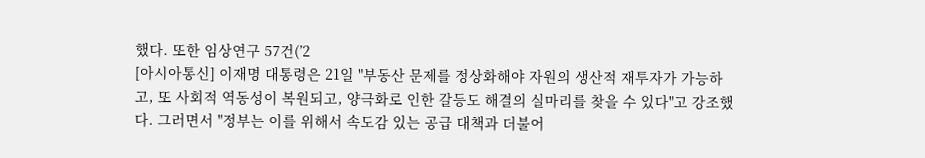했다. 또한 임상연구 57건(’2
[아시아통신] 이재명 대통령은 21일 "부동산 문제를 정상화해야 자원의 생산적 재투자가 가능하고, 또 사회적 역동성이 복원되고, 양극화로 인한 갈등도 해결의 실마리를 찾을 수 있다"고 강조했다. 그러면서 "정부는 이를 위해서 속도감 있는 공급 대책과 더불어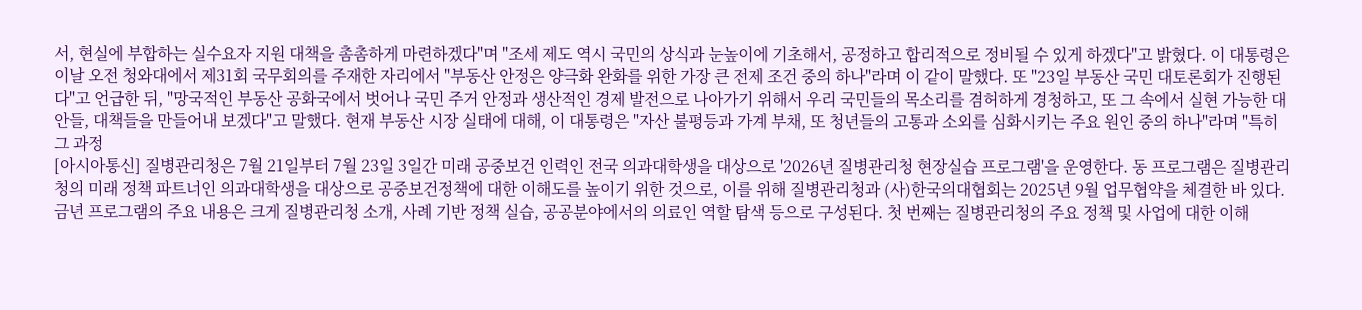서, 현실에 부합하는 실수요자 지원 대책을 촘촘하게 마련하겠다"며 "조세 제도 역시 국민의 상식과 눈높이에 기초해서, 공정하고 합리적으로 정비될 수 있게 하겠다"고 밝혔다. 이 대통령은 이날 오전 청와대에서 제31회 국무회의를 주재한 자리에서 "부동산 안정은 양극화 완화를 위한 가장 큰 전제 조건 중의 하나"라며 이 같이 말했다. 또 "23일 부동산 국민 대토론회가 진행된다"고 언급한 뒤, "망국적인 부동산 공화국에서 벗어나 국민 주거 안정과 생산적인 경제 발전으로 나아가기 위해서 우리 국민들의 목소리를 겸허하게 경청하고, 또 그 속에서 실현 가능한 대안들, 대책들을 만들어내 보겠다"고 말했다. 현재 부동산 시장 실태에 대해, 이 대통령은 "자산 불평등과 가계 부채, 또 청년들의 고통과 소외를 심화시키는 주요 원인 중의 하나"라며 "특히 그 과정
[아시아통신] 질병관리청은 7월 21일부터 7월 23일 3일간 미래 공중보건 인력인 전국 의과대학생을 대상으로 '2026년 질병관리청 현장실습 프로그램'을 운영한다. 동 프로그램은 질병관리청의 미래 정책 파트너인 의과대학생을 대상으로 공중보건정책에 대한 이해도를 높이기 위한 것으로, 이를 위해 질병관리청과 (사)한국의대협회는 2025년 9월 업무협약을 체결한 바 있다. 금년 프로그램의 주요 내용은 크게 질병관리청 소개, 사례 기반 정책 실습, 공공분야에서의 의료인 역할 탐색 등으로 구성된다. 첫 번째는 질병관리청의 주요 정책 및 사업에 대한 이해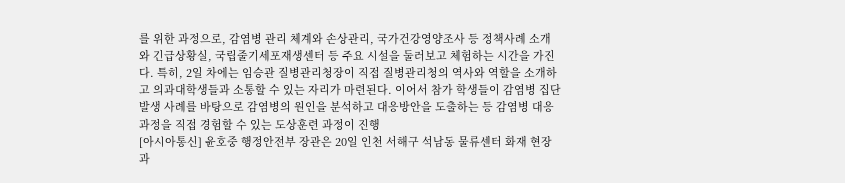를 위한 과정으로, 감염병 관리 체계와 손상관리, 국가건강영양조사 등 정책사례 소개와 긴급상황실, 국립줄기세포재생센터 등 주요 시설을 둘러보고 체험하는 시간을 가진다. 특히, 2일 차에는 임승관 질병관리청장이 직접 질병관리청의 역사와 역할을 소개하고 의과대학생들과 소통할 수 있는 자리가 마련된다. 이어서 참가 학생들이 감염병 집단발생 사례를 바탕으로 감염병의 원인을 분석하고 대응방안을 도출하는 등 감염병 대응 과정을 직접 경험할 수 있는 도상훈련 과정이 진행
[아시아통신] 윤호중 행정안전부 장관은 20일 인천 서해구 석남동 물류센터 화재 현장과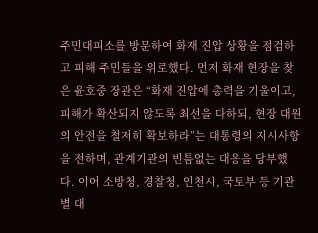주민대피소를 방문하여 화재 진압 상황을 점검하고 피해 주민들을 위로했다. 먼저 화재 현장을 찾은 윤호중 장관은 “화재 진압에 총력을 기울이고, 피해가 확산되지 않도록 최선을 다하되, 현장 대원의 안전을 철저히 확보하라”는 대통령의 지시사항을 전하며, 관계기관의 빈틈없는 대응을 당부했다. 이어 소방청, 경찰청, 인천시, 국토부 등 기관별 대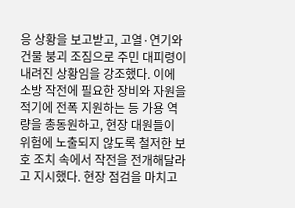응 상황을 보고받고, 고열·연기와 건물 붕괴 조짐으로 주민 대피령이 내려진 상황임을 강조했다. 이에 소방 작전에 필요한 장비와 자원을 적기에 전폭 지원하는 등 가용 역량을 총동원하고, 현장 대원들이 위험에 노출되지 않도록 철저한 보호 조치 속에서 작전을 전개해달라고 지시했다. 현장 점검을 마치고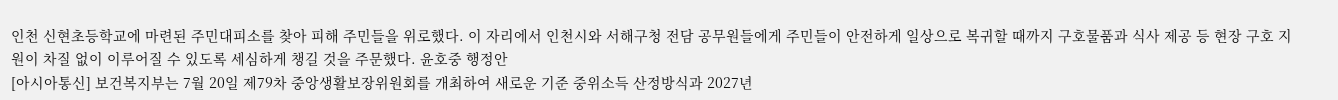인천 신현초등학교에 마련된 주민대피소를 찾아 피해 주민들을 위로했다. 이 자리에서 인천시와 서해구청 전담 공무원들에게 주민들이 안전하게 일상으로 복귀할 때까지 구호물품과 식사 제공 등 현장 구호 지원이 차질 없이 이루어질 수 있도록 세심하게 챙길 것을 주문했다. 윤호중 행정안
[아시아통신] 보건복지부는 7월 20일 제79차 중앙생활보장위원회를 개최하여 새로운 기준 중위소득 산정방식과 2027년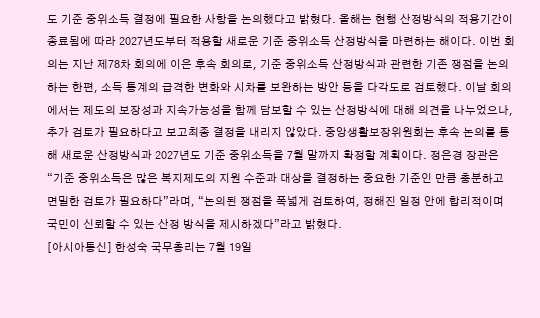도 기준 중위소득 결정에 필요한 사항을 논의했다고 밝혔다. 올해는 현행 산정방식의 적용기간이 종료됨에 따라 2027년도부터 적용할 새로운 기준 중위소득 산정방식을 마련하는 해이다. 이번 회의는 지난 제78차 회의에 이은 후속 회의로, 기준 중위소득 산정방식과 관련한 기존 쟁점을 논의하는 한편, 소득 통계의 급격한 변화와 시차를 보완하는 방안 등을 다각도로 검토했다. 이날 회의에서는 제도의 보장성과 지속가능성을 함께 담보할 수 있는 산정방식에 대해 의견을 나누었으나, 추가 검토가 필요하다고 보고최종 결정을 내리지 않았다. 중앙생활보장위원회는 후속 논의를 통해 새로운 산정방식과 2027년도 기준 중위소득을 7월 말까지 확정할 계획이다. 정은경 장관은 “기준 중위소득은 많은 복지제도의 지원 수준과 대상을 결정하는 중요한 기준인 만큼 충분하고 면밀한 검토가 필요하다”라며, “논의된 쟁점을 폭넓게 검토하여, 정해진 일정 안에 합리적이며 국민이 신뢰할 수 있는 산정 방식을 제시하겠다”라고 밝혔다.
[아시아통신] 한성숙 국무총리는 7월 19일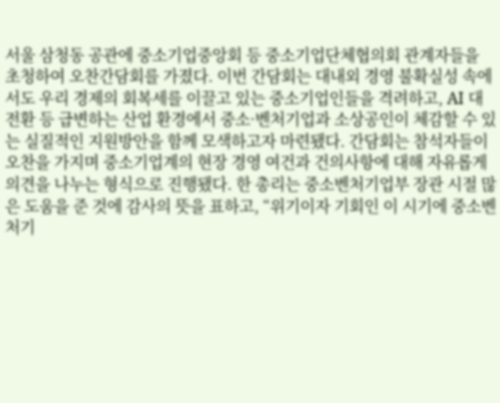서울 삼청동 공관에 중소기업중앙회 등 중소기업단체협의회 관계자들을 초청하여 오찬간담회를 가졌다. 이번 간담회는 대내외 경영 불확실성 속에서도 우리 경제의 회복세를 이끌고 있는 중소기업인들을 격려하고, AI 대전환 등 급변하는 산업 환경에서 중소·벤처기업과 소상공인이 체감할 수 있는 실질적인 지원방안을 함께 모색하고자 마련됐다. 간담회는 참석자들이 오찬을 가지며 중소기업계의 현장 경영 여건과 건의사항에 대해 자유롭게 의견을 나누는 형식으로 진행됐다. 한 총리는 중소벤처기업부 장관 시절 많은 도움을 준 것에 감사의 뜻을 표하고, “위기이자 기회인 이 시기에 중소벤처기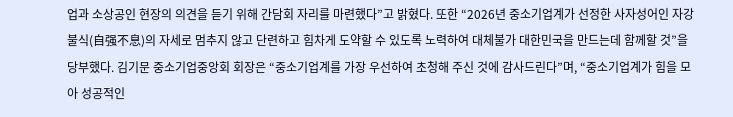업과 소상공인 현장의 의견을 듣기 위해 간담회 자리를 마련했다”고 밝혔다. 또한 “2026년 중소기업계가 선정한 사자성어인 자강불식(自强不息)의 자세로 멈추지 않고 단련하고 힘차게 도약할 수 있도록 노력하여 대체불가 대한민국을 만드는데 함께할 것”을 당부했다. 김기문 중소기업중앙회 회장은 “중소기업계를 가장 우선하여 초청해 주신 것에 감사드린다”며, “중소기업계가 힘을 모아 성공적인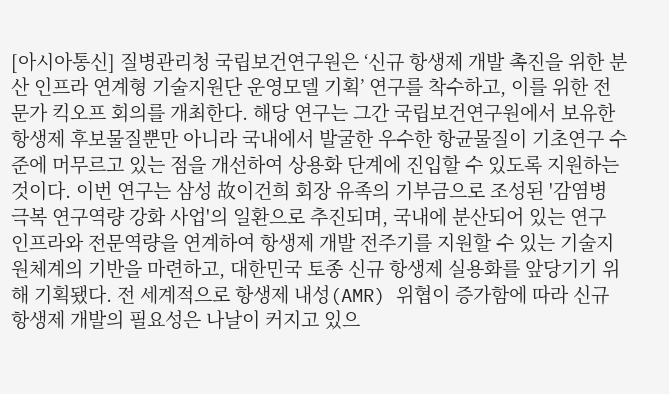[아시아통신] 질병관리청 국립보건연구원은 ‘신규 항생제 개발 촉진을 위한 분산 인프라 연계형 기술지원단 운영모델 기획’ 연구를 착수하고, 이를 위한 전문가 킥오프 회의를 개최한다. 해당 연구는 그간 국립보건연구원에서 보유한 항생제 후보물질뿐만 아니라 국내에서 발굴한 우수한 항균물질이 기초연구 수준에 머무르고 있는 점을 개선하여 상용화 단계에 진입할 수 있도록 지원하는 것이다. 이번 연구는 삼성 故이건희 회장 유족의 기부금으로 조성된 '감염병 극복 연구역량 강화 사업'의 일환으로 추진되며, 국내에 분산되어 있는 연구 인프라와 전문역량을 연계하여 항생제 개발 전주기를 지원할 수 있는 기술지원체계의 기반을 마련하고, 대한민국 토종 신규 항생제 실용화를 앞당기기 위해 기획됐다. 전 세계적으로 항생제 내성(AMR) 위협이 증가함에 따라 신규 항생제 개발의 필요성은 나날이 커지고 있으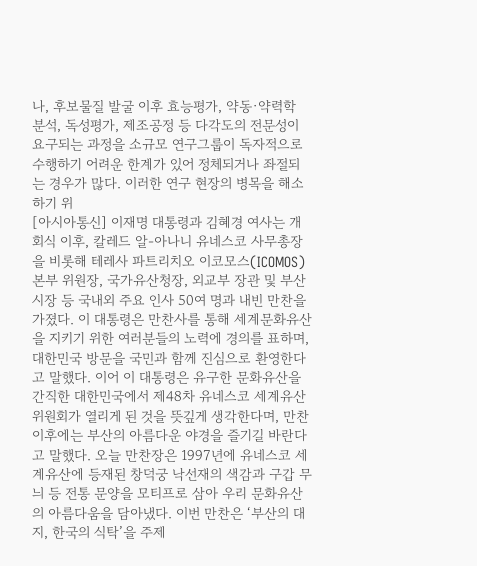나, 후보물질 발굴 이후 효능평가, 약동·약력학 분석, 독성평가, 제조공정 등 다각도의 전문성이 요구되는 과정을 소규모 연구그룹이 독자적으로 수행하기 어려운 한계가 있어 정체되거나 좌절되는 경우가 많다. 이러한 연구 현장의 병목을 해소하기 위
[아시아통신] 이재명 대통령과 김혜경 여사는 개회식 이후, 칼레드 알-아나니 유네스코 사무총장을 비롯해 테레사 파트리치오 이코모스(ICOMOS) 본부 위원장, 국가유산청장, 외교부 장관 및 부산시장 등 국내외 주요 인사 50여 명과 내빈 만찬을 가졌다. 이 대통령은 만찬사를 통해 세계문화유산을 지키기 위한 여러분들의 노력에 경의를 표하며, 대한민국 방문을 국민과 함께 진심으로 환영한다고 말했다. 이어 이 대통령은 유구한 문화유산을 간직한 대한민국에서 제48차 유네스코 세계유산위원회가 열리게 된 것을 뜻깊게 생각한다며, 만찬 이후에는 부산의 아름다운 야경을 즐기길 바란다고 말했다. 오늘 만찬장은 1997년에 유네스코 세계유산에 등재된 창덕궁 낙선재의 색감과 구갑 무늬 등 전통 문양을 모티프로 삼아 우리 문화유산의 아름다움을 담아냈다. 이번 만찬은 ‘부산의 대지, 한국의 식탁’을 주제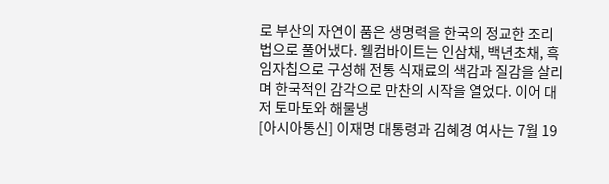로 부산의 자연이 품은 생명력을 한국의 정교한 조리법으로 풀어냈다. 웰컴바이트는 인삼채, 백년초채, 흑임자칩으로 구성해 전통 식재료의 색감과 질감을 살리며 한국적인 감각으로 만찬의 시작을 열었다. 이어 대저 토마토와 해물냉
[아시아통신] 이재명 대통령과 김혜경 여사는 7월 19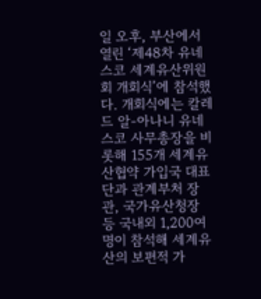일 오후, 부산에서 열린 ‘제48차 유네스코 세계유산위원회 개회식’에 참석했다. 개회식에는 칼레드 알-아나니 유네스코 사무총장을 비롯해 155개 세계유산협약 가입국 대표단과 관계부처 장관, 국가유산청장 등 국내외 1,200여 명이 참석해 세계유산의 보편적 가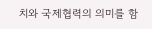치와 국제협력의 의미를 함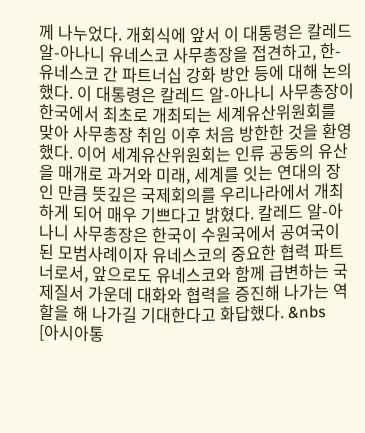께 나누었다. 개회식에 앞서 이 대통령은 칼레드 알-아나니 유네스코 사무총장을 접견하고, 한-유네스코 간 파트너십 강화 방안 등에 대해 논의했다. 이 대통령은 칼레드 알-아나니 사무총장이 한국에서 최초로 개최되는 세계유산위원회를 맞아 사무총장 취임 이후 처음 방한한 것을 환영했다. 이어 세계유산위원회는 인류 공동의 유산을 매개로 과거와 미래, 세계를 잇는 연대의 장인 만큼 뜻깊은 국제회의를 우리나라에서 개최하게 되어 매우 기쁘다고 밝혔다. 칼레드 알-아나니 사무총장은 한국이 수원국에서 공여국이 된 모범사례이자 유네스코의 중요한 협력 파트너로서, 앞으로도 유네스코와 함께 급변하는 국제질서 가운데 대화와 협력을 증진해 나가는 역할을 해 나가길 기대한다고 화답했다. &nbs
[아시아통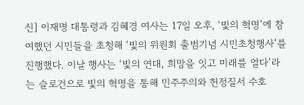신] 이재명 대통령과 김혜경 여사는 17일 오후, ‘빛의 혁명’에 참여했던 시민들을 초청해 ‘빛의 위원회 출범기념 시민초청행사’를 진행했다. 이날 행사는 ‘빛의 연대, 희망을 잇고 미래를 열다’라는 슬로건으로 빛의 혁명을 통해 민주주의와 헌정질서 수호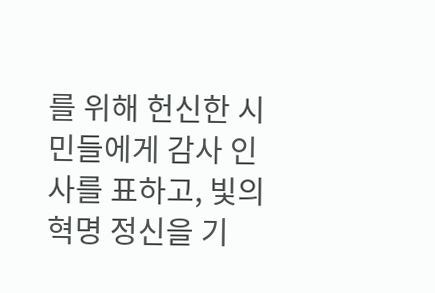를 위해 헌신한 시민들에게 감사 인사를 표하고, 빛의 혁명 정신을 기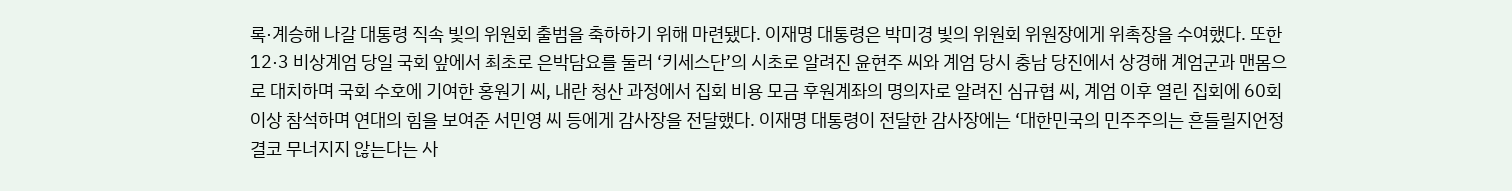록·계승해 나갈 대통령 직속 빛의 위원회 출범을 축하하기 위해 마련됐다. 이재명 대통령은 박미경 빛의 위원회 위원장에게 위촉장을 수여했다. 또한 12·3 비상계엄 당일 국회 앞에서 최초로 은박담요를 둘러 ‘키세스단’의 시초로 알려진 윤현주 씨와 계엄 당시 충남 당진에서 상경해 계엄군과 맨몸으로 대치하며 국회 수호에 기여한 홍원기 씨, 내란 청산 과정에서 집회 비용 모금 후원계좌의 명의자로 알려진 심규협 씨, 계엄 이후 열린 집회에 60회 이상 참석하며 연대의 힘을 보여준 서민영 씨 등에게 감사장을 전달했다. 이재명 대통령이 전달한 감사장에는 ‘대한민국의 민주주의는 흔들릴지언정 결코 무너지지 않는다는 사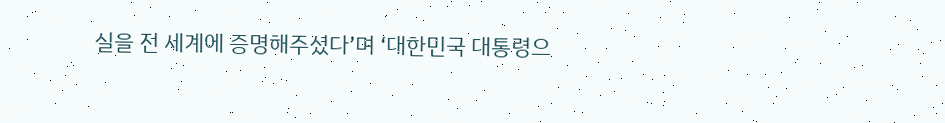실을 전 세계에 증명해주셨다’며 ‘대한민국 대통령으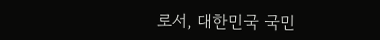로서, 대한민국 국민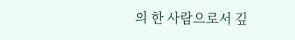의 한 사람으로서 깊